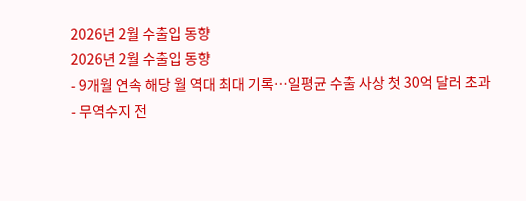2026년 2월 수출입 동향
2026년 2월 수출입 동향
- 9개월 연속 해당 월 역대 최대 기록…일평균 수출 사상 첫 30억 달러 초과
- 무역수지 전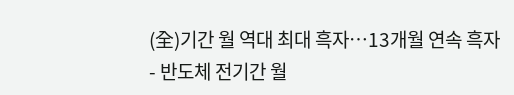(全)기간 월 역대 최대 흑자…13개월 연속 흑자
- 반도체 전기간 월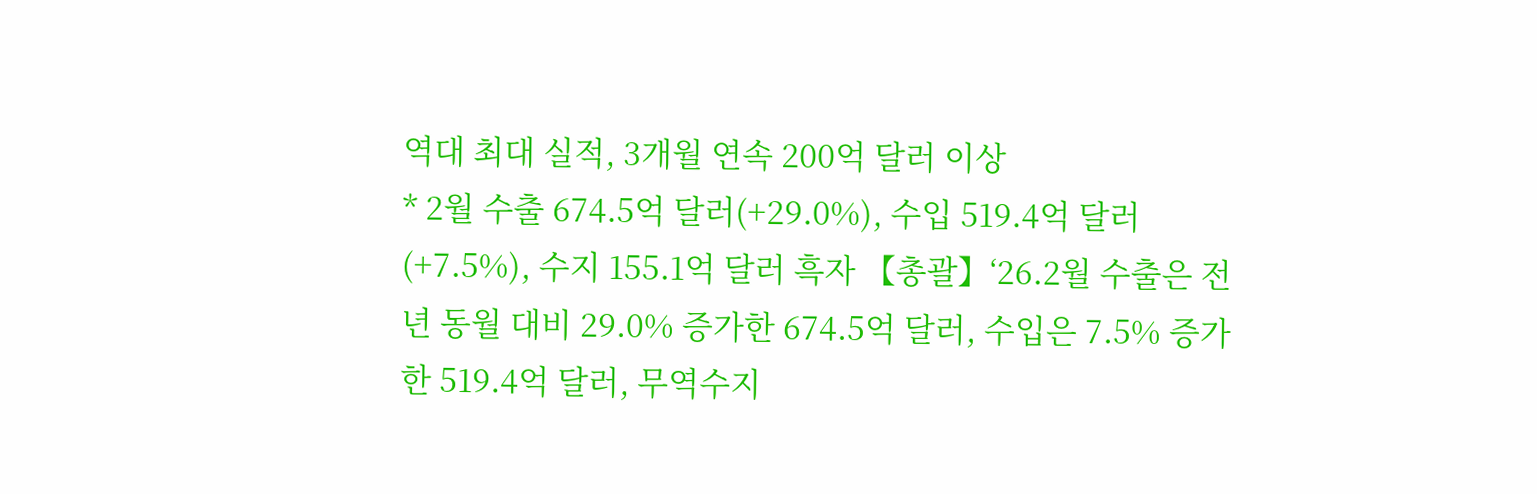역대 최대 실적, 3개월 연속 200억 달러 이상
* 2월 수출 674.5억 달러(+29.0%), 수입 519.4억 달러(+7.5%), 수지 155.1억 달러 흑자 【총괄】‘26.2월 수출은 전년 동월 대비 29.0% 증가한 674.5억 달러, 수입은 7.5% 증가한 519.4억 달러, 무역수지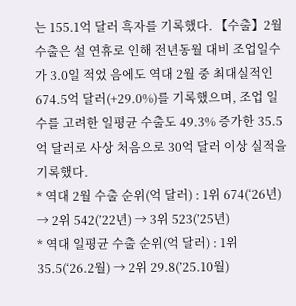는 155.1억 달러 흑자를 기록했다. 【수출】2월 수출은 설 연휴로 인해 전년동월 대비 조업일수가 3.0일 적었 음에도 역대 2월 중 최대실적인 674.5억 달러(+29.0%)를 기록했으며, 조업 일수를 고려한 일평균 수출도 49.3% 증가한 35.5억 달러로 사상 처음으로 30억 달러 이상 실적을 기록했다.
* 역대 2월 수출 순위(억 달러) : 1위 674(‘26년) → 2위 542(’22년) → 3위 523(’25년)
* 역대 일평균 수출 순위(억 달러) : 1위 35.5(‘26.2월) → 2위 29.8(’25.10월)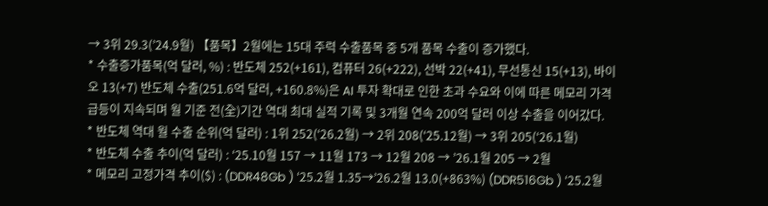→ 3위 29.3(’24.9월) 【품목】2월에는 15대 주력 수출품목 중 5개 품목 수출이 증가했다.
* 수출증가품목(억 달러, %) : 반도체 252(+161), 컴퓨터 26(+222), 선박 22(+41), 무선통신 15(+13), 바이오 13(+7) 반도체 수출(251.6억 달러, +160.8%)은 AI 투자 확대로 인한 초과 수요와 이에 따른 메모리 가격 급등이 지속되며 월 기준 전(全)기간 역대 최대 실적 기록 및 3개월 연속 200억 달러 이상 수출을 이어갔다.
* 반도체 역대 월 수출 순위(억 달러) : 1위 252(‘26.2월) → 2위 208(‘25.12월) → 3위 205(‘26.1월)
* 반도체 수출 추이(억 달러) : ‘25.10월 157 → 11월 173 → 12월 208 → ’26.1월 205 → 2월
* 메모리 고정가격 추이($) : (DDR48Gb ) ‘25.2월 1.35→’26.2월 13.0(+863%) (DDR516Gb ) ‘25.2월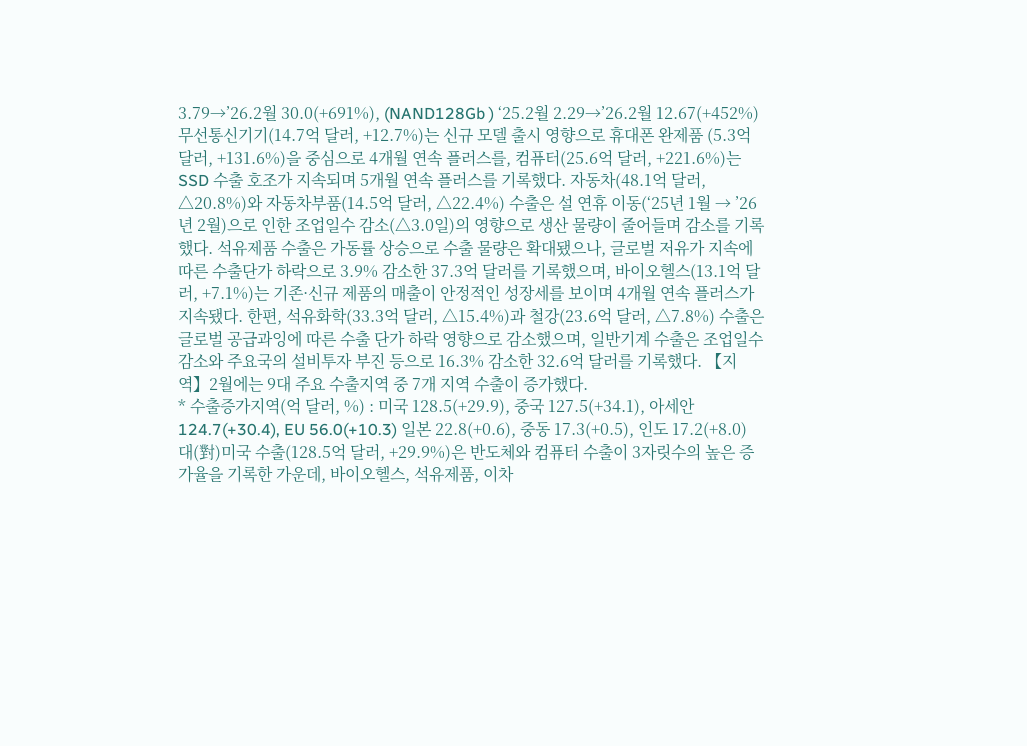3.79→’26.2월 30.0(+691%), (NAND128Gb ) ‘25.2월 2.29→’26.2월 12.67(+452%) 무선통신기기(14.7억 달러, +12.7%)는 신규 모델 출시 영향으로 휴대폰 완제품 (5.3억 달러, +131.6%)을 중심으로 4개월 연속 플러스를, 컴퓨터(25.6억 달러, +221.6%)는 SSD 수출 호조가 지속되며 5개월 연속 플러스를 기록했다. 자동차(48.1억 달러, △20.8%)와 자동차부품(14.5억 달러, △22.4%) 수출은 설 연휴 이동(‘25년 1월 → ’26년 2월)으로 인한 조업일수 감소(△3.0일)의 영향으로 생산 물량이 줄어들며 감소를 기록했다. 석유제품 수출은 가동률 상승으로 수출 물량은 확대됐으나, 글로벌 저유가 지속에 따른 수출단가 하락으로 3.9% 감소한 37.3억 달러를 기록했으며, 바이오헬스(13.1억 달러, +7.1%)는 기존·신규 제품의 매출이 안정적인 성장세를 보이며 4개월 연속 플러스가 지속됐다. 한편, 석유화학(33.3억 달러, △15.4%)과 철강(23.6억 달러, △7.8%) 수출은 글로벌 공급과잉에 따른 수출 단가 하락 영향으로 감소했으며, 일반기계 수출은 조업일수 감소와 주요국의 설비투자 부진 등으로 16.3% 감소한 32.6억 달러를 기록했다. 【지역】2월에는 9대 주요 수출지역 중 7개 지역 수출이 증가했다.
* 수출증가지역(억 달러, %) : 미국 128.5(+29.9), 중국 127.5(+34.1), 아세안 124.7(+30.4), EU 56.0(+10.3) 일본 22.8(+0.6), 중동 17.3(+0.5), 인도 17.2(+8.0) 대(對)미국 수출(128.5억 달러, +29.9%)은 반도체와 컴퓨터 수출이 3자릿수의 높은 증가율을 기록한 가운데, 바이오헬스, 석유제품, 이차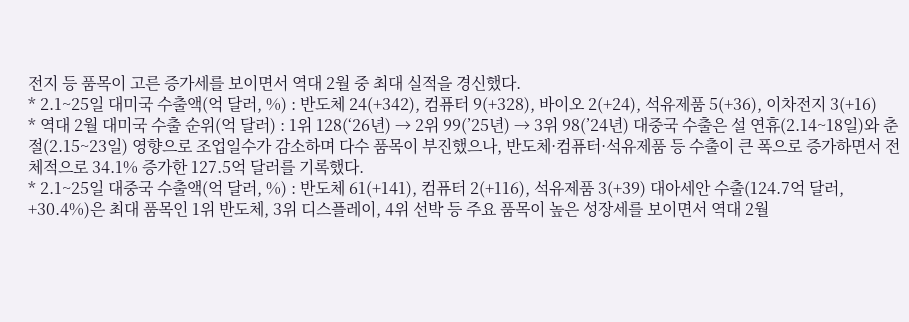전지 등 품목이 고른 증가세를 보이면서 역대 2월 중 최대 실적을 경신했다.
* 2.1~25일 대미국 수출액(억 달러, %) : 반도체 24(+342), 컴퓨터 9(+328), 바이오 2(+24), 석유제품 5(+36), 이차전지 3(+16)
* 역대 2월 대미국 수출 순위(억 달러) : 1위 128(‘26년) → 2위 99(’25년) → 3위 98(’24년) 대중국 수출은 설 연휴(2.14~18일)와 춘절(2.15~23일) 영향으로 조업일수가 감소하며 다수 품목이 부진했으나, 반도체·컴퓨터·석유제품 등 수출이 큰 폭으로 증가하면서 전체적으로 34.1% 증가한 127.5억 달러를 기록했다.
* 2.1~25일 대중국 수출액(억 달러, %) : 반도체 61(+141), 컴퓨터 2(+116), 석유제품 3(+39) 대아세안 수출(124.7억 달러, +30.4%)은 최대 품목인 1위 반도체, 3위 디스플레이, 4위 선박 등 주요 품목이 높은 성장세를 보이면서 역대 2월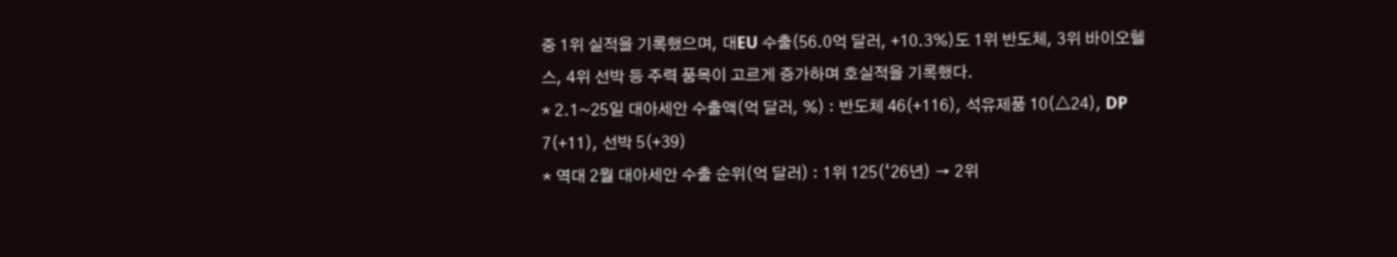중 1위 실적을 기록했으며, 대EU 수출(56.0억 달러, +10.3%)도 1위 반도체, 3위 바이오헬스, 4위 선박 등 주력 품목이 고르게 증가하며 호실적을 기록했다.
* 2.1~25일 대아세안 수출액(억 달러, %) : 반도체 46(+116), 석유제품 10(△24), DP 7(+11), 선박 5(+39)
* 역대 2월 대아세안 수출 순위(억 달러) : 1위 125(‘26년) → 2위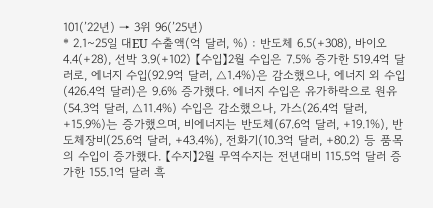101(’22년) → 3위 96(’25년)
* 2.1~25일 대EU 수출액(억 달러, %) : 반도체 6.5(+308), 바이오 4.4(+28), 선박 3.9(+102) 【수입】2월 수입은 7.5% 증가한 519.4억 달러로, 에너지 수입(92.9억 달러, △1.4%)은 감소했으나, 에너지 외 수입(426.4억 달러)은 9.6% 증가했다. 에너지 수입은 유가하락으로 원유(54.3억 달러, △11.4%) 수입은 감소했으나, 가스(26.4억 달러, +15.9%)는 증가했으며, 비에너지는 반도체(67.6억 달러, +19.1%), 반도체장비(25.6억 달러, +43.4%), 전화기(10.3억 달러, +80.2) 등 품목의 수입이 증가했다. 【수지】2월 무역수지는 전년대비 115.5억 달러 증가한 155.1억 달러 흑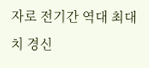자로 전기간 역대 최대치 경신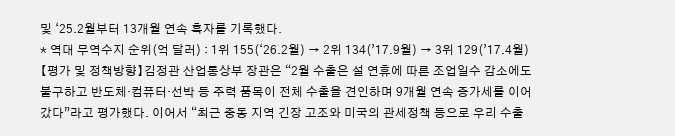및 ‘25.2월부터 13개월 연속 흑자를 기록했다.
* 역대 무역수지 순위(억 달러) : 1위 155(‘26.2월) → 2위 134(’17.9월) → 3위 129(’17.4월) 【평가 및 정책방향】김정관 산업통상부 장관은 “2월 수출은 설 연휴에 따른 조업일수 감소에도 불구하고 반도체·컴퓨터·선박 등 주력 품목이 전체 수출을 견인하며 9개월 연속 증가세를 이어갔다”라고 평가했다. 이어서 “최근 중동 지역 긴장 고조와 미국의 관세정책 등으로 우리 수출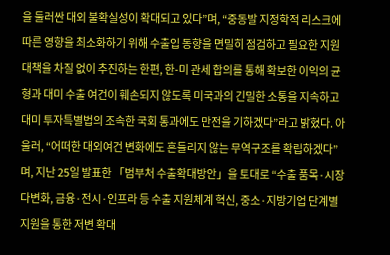을 둘러싼 대외 불확실성이 확대되고 있다”며, “중동발 지정학적 리스크에 따른 영향을 최소화하기 위해 수출입 동향을 면밀히 점검하고 필요한 지원 대책을 차질 없이 추진하는 한편, 한-미 관세 합의를 통해 확보한 이익의 균형과 대미 수출 여건이 훼손되지 않도록 미국과의 긴밀한 소통을 지속하고 대미 투자특별법의 조속한 국회 통과에도 만전을 기하겠다”라고 밝혔다. 아울러, “어떠한 대외여건 변화에도 흔들리지 않는 무역구조를 확립하겠다”며, 지난 25일 발표한 「범부처 수출확대방안」을 토대로 “수출 품목·시장 다변화, 금융·전시·인프라 등 수출 지원체계 혁신, 중소·지방기업 단계별 지원을 통한 저변 확대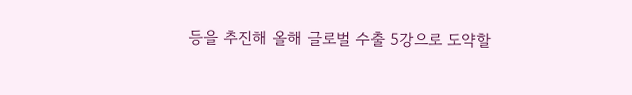등을 추진해 올해 글로벌 수출 5강으로 도약할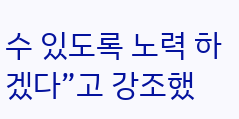수 있도록 노력 하겠다”고 강조했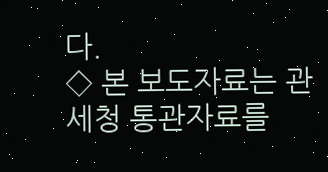다.
◇ 본 보도자료는 관세청 통관자료를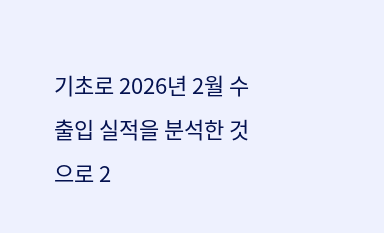기초로 2026년 2월 수출입 실적을 분석한 것 으로 2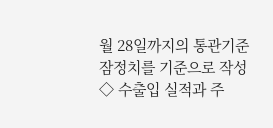월 28일까지의 통관기준 잠정치를 기준으로 작성
◇ 수출입 실적과 주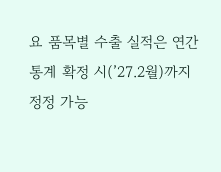요 품목별 수출 실적은 연간통계 확정 시(’27.2월)까지 정정 가능